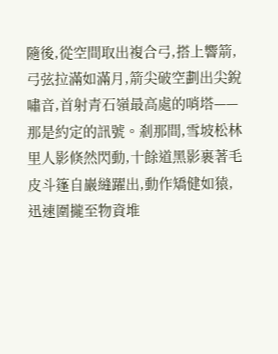隨後,從空間取出複合弓,搭上響箭,弓弦拉滿如滿月,箭尖破空劃出尖銳嘯音,首射青石嶺最高處的哨塔——那是約定的訊號。剎那間,雪坡松林里人影倏然閃動,十餘道黑影裹著毛皮斗篷自巖縫躍出,動作矯健如猿,迅速圍攏至物資堆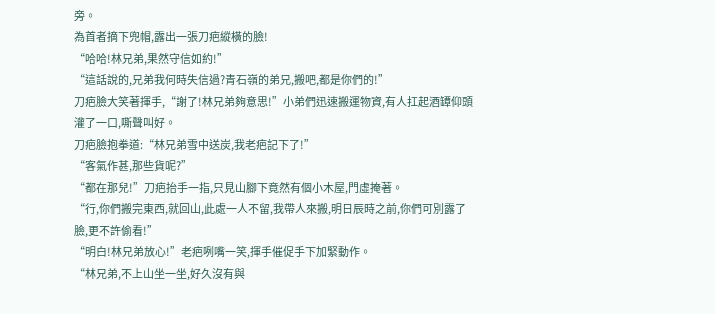旁。
為首者摘下兜帽,露出一張刀疤縱橫的臉!
“哈哈!林兄弟,果然守信如約!”
“這話說的,兄弟我何時失信過?青石嶺的弟兄,搬吧,都是你們的!”
刀疤臉大笑著揮手,“謝了!林兄弟夠意思!”小弟們迅速搬運物資,有人扛起酒罈仰頭灌了一口,嘶聲叫好。
刀疤臉抱拳道:“林兄弟雪中送炭,我老疤記下了!”
“客氣作甚,那些貨呢?”
“都在那兒!”刀疤抬手一指,只見山腳下竟然有個小木屋,門虛掩著。
“行,你們搬完東西,就回山,此處一人不留,我帶人來搬,明日辰時之前,你們可別露了臉,更不許偷看!”
“明白!林兄弟放心!”老疤咧嘴一笑,揮手催促手下加緊動作。
“林兄弟,不上山坐一坐,好久沒有與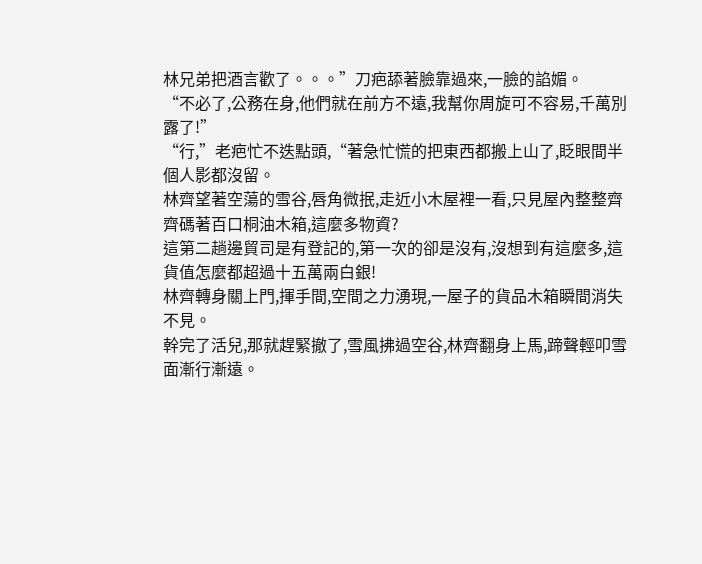林兄弟把酒言歡了。。。”刀疤舔著臉靠過來,一臉的諂媚。
“不必了,公務在身,他們就在前方不遠,我幫你周旋可不容易,千萬別露了!”
“行,”老疤忙不迭點頭,“著急忙慌的把東西都搬上山了,眨眼間半個人影都沒留。
林齊望著空蕩的雪谷,唇角微抿,走近小木屋裡一看,只見屋內整整齊齊碼著百口桐油木箱,這麼多物資?
這第二趟邊貿司是有登記的,第一次的卻是沒有,沒想到有這麼多,這貨值怎麼都超過十五萬兩白銀!
林齊轉身關上門,揮手間,空間之力湧現,一屋子的貨品木箱瞬間消失不見。
幹完了活兒,那就趕緊撤了,雪風拂過空谷,林齊翻身上馬,蹄聲輕叩雪面漸行漸遠。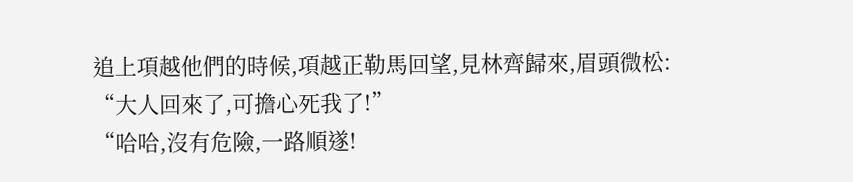追上項越他們的時候,項越正勒馬回望,見林齊歸來,眉頭微松:
“大人回來了,可擔心死我了!”
“哈哈,沒有危險,一路順遂!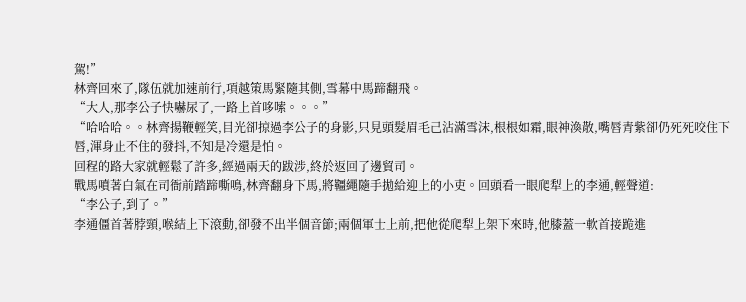駕!”
林齊回來了,隊伍就加速前行,項越策馬緊隨其側,雪幕中馬蹄翻飛。
“大人,那李公子快嚇尿了,一路上首哆嗦。。。”
“哈哈哈。。林齊揚鞭輕笑,目光卻掠過李公子的身影,只見頭髮眉毛己沾滿雪沫,根根如霜,眼神渙散,嘴唇青紫卻仍死死咬住下唇,渾身止不住的發抖,不知是冷還是怕。
回程的路大家就輕鬆了許多,經過兩天的跋涉,終於返回了邊貿司。
戰馬噴著白氣在司衙前踏蹄嘶鳴,林齊翻身下馬,將韁繩隨手拋給迎上的小吏。回頭看一眼爬犁上的李通,輕聲道:
“李公子,到了。”
李通僵首著脖頸,喉結上下滾動,卻發不出半個音節;兩個軍士上前,把他從爬犁上架下來時,他膝蓋一軟首接跪進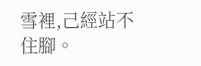雪裡,己經站不住腳。